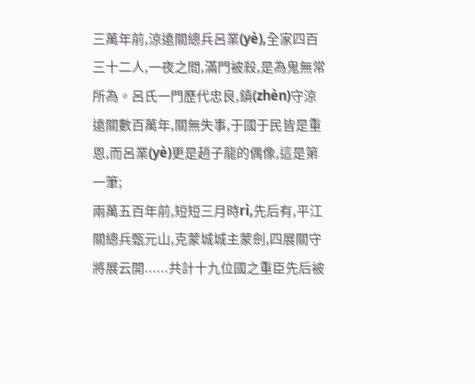三萬年前,涼遠關總兵呂業(yè),全家四百三十二人,一夜之間,滿門被殺,是為鬼無常所為。呂氏一門歷代忠良,鎮(zhèn)守涼遠關數百萬年,關無失事,于國于民皆是重恩,而呂業(yè)更是趙子龍的偶像,這是第一筆;
兩萬五百年前,短短三月時rì,先后有,平江關總兵甄元山,克蒙城城主蒙劍,四展關守將展云開......共計十九位國之重臣先后被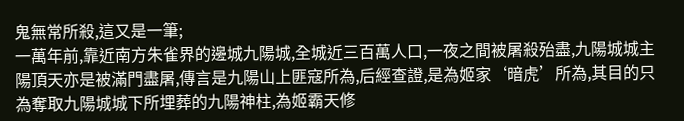鬼無常所殺,這又是一筆;
一萬年前,靠近南方朱雀界的邊城九陽城,全城近三百萬人口,一夜之間被屠殺殆盡,九陽城城主陽頂天亦是被滿門盡屠,傳言是九陽山上匪寇所為,后經查證,是為姬家‘暗虎’所為,其目的只為奪取九陽城城下所埋葬的九陽神柱,為姬霸天修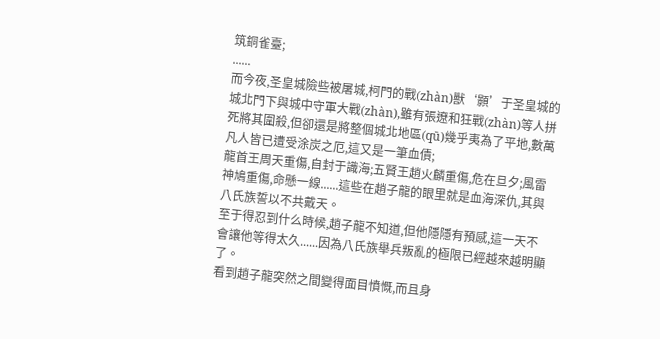筑銅雀臺;
......
而今夜,圣皇城險些被屠城,柯門的戰(zhàn)獸‘顥’于圣皇城的城北門下與城中守軍大戰(zhàn),雖有張遼和狂戰(zhàn)等人拼死將其圍殺,但卻還是將整個城北地區(qū)幾乎夷為了平地,數萬凡人皆已遭受涂炭之厄,這又是一筆血債;
龍首王周天重傷,自封于識海;五賢王趙火麟重傷,危在旦夕;風雷神鳩重傷,命懸一線......這些在趙子龍的眼里就是血海深仇,其與八氏族誓以不共戴天。
至于得忍到什么時候,趙子龍不知道,但他隱隱有預感,這一天不會讓他等得太久......因為八氏族舉兵叛亂的極限已經越來越明顯了。
看到趙子龍突然之間變得面目憤慨,而且身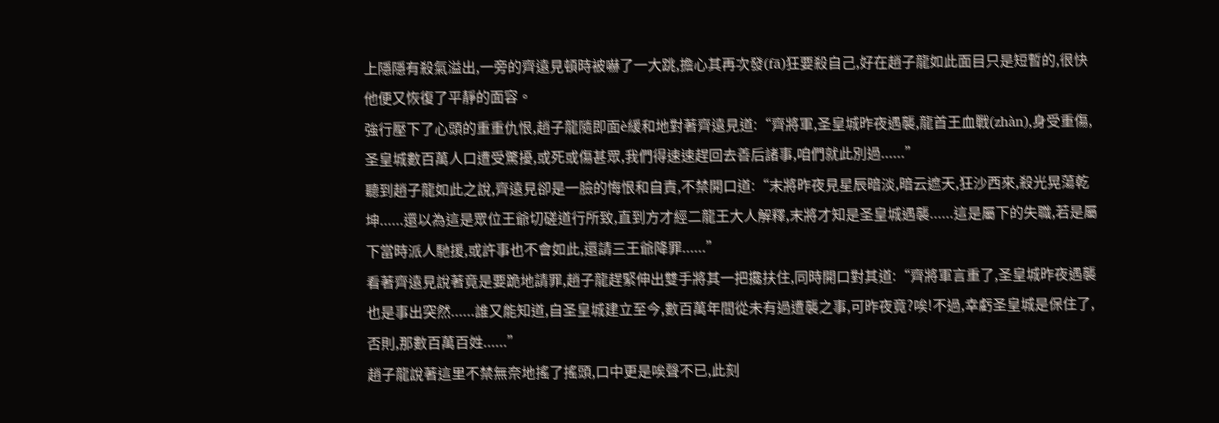上隱隱有殺氣溢出,一旁的齊遠見頓時被嚇了一大跳,擔心其再次發(fā)狂要殺自己,好在趙子龍如此面目只是短暫的,很快他便又恢復了平靜的面容。
強行壓下了心頭的重重仇恨,趙子龍隨即面è緩和地對著齊遠見道:“齊將軍,圣皇城昨夜遇襲,龍首王血戰(zhàn),身受重傷,圣皇城數百萬人口遭受驚擾,或死或傷甚眾,我們得速速趕回去善后諸事,咱們就此別過......”
聽到趙子龍如此之說,齊遠見卻是一臉的悔恨和自責,不禁開口道:“末將昨夜見星辰暗淡,暗云遮天,狂沙西來,殺光晃蕩乾坤......還以為這是眾位王爺切磋道行所致,直到方才經二龍王大人解釋,末將才知是圣皇城遇襲......這是屬下的失職,若是屬下當時派人馳援,或許事也不會如此,還請三王爺降罪......”
看著齊遠見說著竟是要跪地請罪,趙子龍趕緊伸出雙手將其一把攙扶住,同時開口對其道:“齊將軍言重了,圣皇城昨夜遇襲也是事出突然......誰又能知道,自圣皇城建立至今,數百萬年間從未有過遭襲之事,可昨夜竟?唉!不過,幸虧圣皇城是保住了,否則,那數百萬百姓......”
趙子龍說著這里不禁無奈地搖了搖頭,口中更是唉聲不已,此刻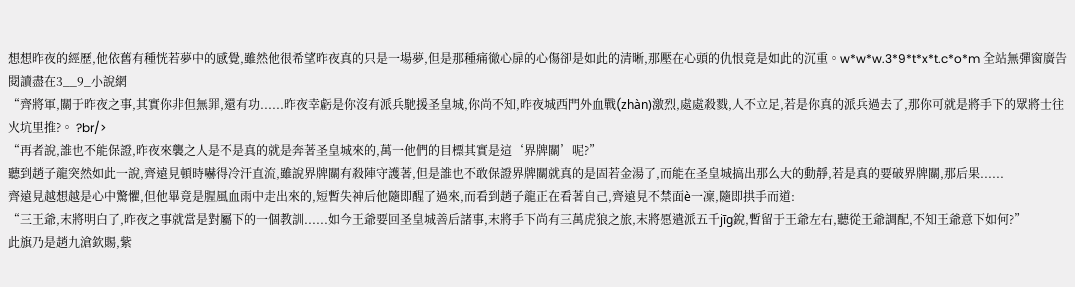想想昨夜的經歷,他依舊有種恍若夢中的感覺,雖然他很希望昨夜真的只是一場夢,但是那種痛徹心扉的心傷卻是如此的清晰,那壓在心頭的仇恨竟是如此的沉重。w*w*w.3*9*t*x*t.c*o*m 全站無彈窗廣告閱讀盡在3__9_小說網
“齊將軍,關于昨夜之事,其實你非但無罪,還有功......昨夜幸虧是你沒有派兵馳援圣皇城,你尚不知,昨夜城西門外血戰(zhàn)激烈,處處殺戮,人不立足,若是你真的派兵過去了,那你可就是將手下的眾將士往火坑里推?。 ?br/>
“再者說,誰也不能保證,昨夜來襲之人是不是真的就是奔著圣皇城來的,萬一他們的目標其實是這‘界牌關’呢?”
聽到趙子龍突然如此一說,齊遠見頓時嚇得冷汗直流,雖說界牌關有殺陣守護著,但是誰也不敢保證界牌關就真的是固若金湯了,而能在圣皇城搞出那么大的動靜,若是真的要破界牌關,那后果......
齊遠見越想越是心中驚懼,但他畢竟是腥風血雨中走出來的,短暫失神后他隨即醒了過來,而看到趙子龍正在看著自己,齊遠見不禁面è一凜,隨即拱手而道:
“三王爺,末將明白了,昨夜之事就當是對屬下的一個教訓......如今王爺要回圣皇城善后諸事,末將手下尚有三萬虎狼之旅,末將愿遣派五千jīg銳,暫留于王爺左右,聽從王爺調配,不知王爺意下如何?”
此旗乃是趙九滄欽賜,紫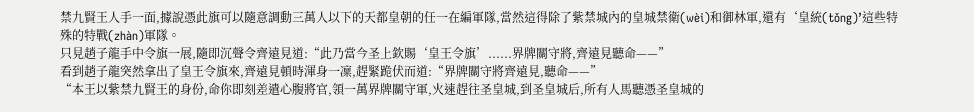禁九賢王人手一面,據說憑此旗可以隨意調動三萬人以下的天都皇朝的任一在編軍隊,當然這得除了紫禁城內的皇城禁衛(wèi)和御林軍,還有‘皇統(tǒng)’這些特殊的特戰(zhàn)軍隊。
只見趙子龍手中令旗一展,隨即沉聲令齊遠見道:“此乃當今圣上欽賜‘皇王令旗’......界牌關守將,齊遠見聽命——”
看到趙子龍突然拿出了皇王令旗來,齊遠見頓時渾身一凜,趕緊跪伏而道:“界牌關守將齊遠見,聽命——”
“本王以紫禁九賢王的身份,命你即刻差遣心腹將官,領一萬界牌關守軍,火速趕往圣皇城,到圣皇城后,所有人馬聽憑圣皇城的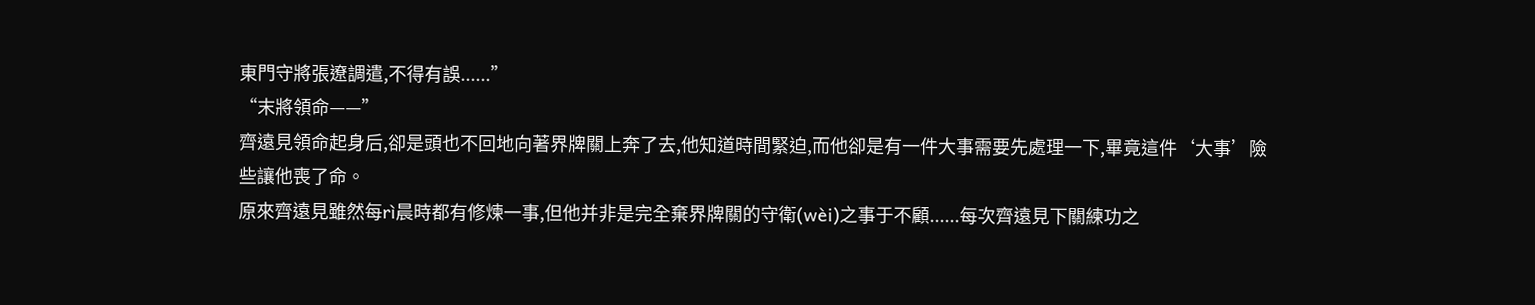東門守將張遼調遣,不得有誤......”
“末將領命——”
齊遠見領命起身后,卻是頭也不回地向著界牌關上奔了去,他知道時間緊迫,而他卻是有一件大事需要先處理一下,畢竟這件‘大事’險些讓他喪了命。
原來齊遠見雖然每rì晨時都有修煉一事,但他并非是完全棄界牌關的守衛(wèi)之事于不顧......每次齊遠見下關練功之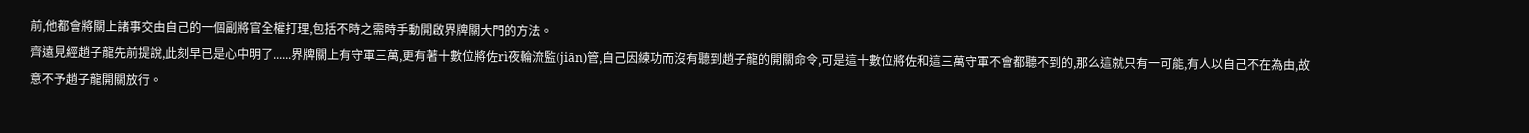前,他都會將關上諸事交由自己的一個副將官全權打理,包括不時之需時手動開啟界牌關大門的方法。
齊遠見經趙子龍先前提說,此刻早已是心中明了......界牌關上有守軍三萬,更有著十數位將佐rì夜輪流監(jiān)管,自己因練功而沒有聽到趙子龍的開關命令,可是這十數位將佐和這三萬守軍不會都聽不到的,那么這就只有一可能,有人以自己不在為由,故意不予趙子龍開關放行。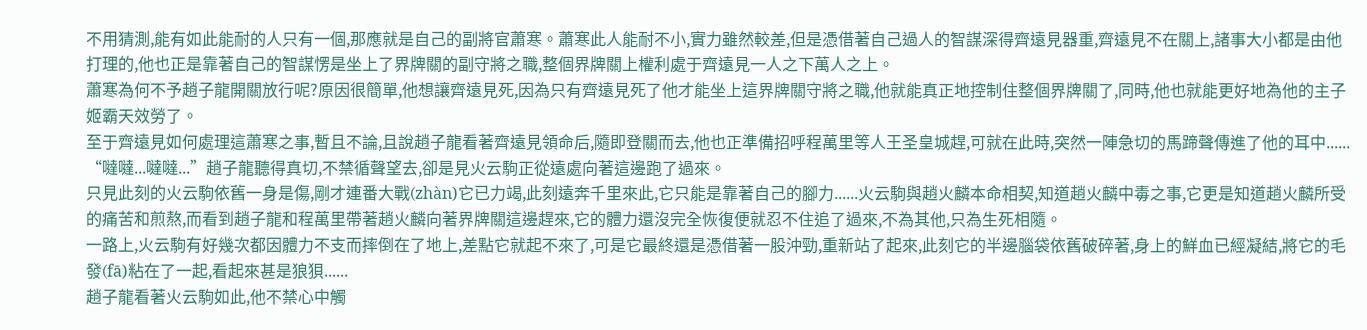不用猜測,能有如此能耐的人只有一個,那應就是自己的副將官蕭寒。蕭寒此人能耐不小,實力雖然較差,但是憑借著自己過人的智謀深得齊遠見器重,齊遠見不在關上,諸事大小都是由他打理的,他也正是靠著自己的智謀愣是坐上了界牌關的副守將之職,整個界牌關上權利處于齊遠見一人之下萬人之上。
蕭寒為何不予趙子龍開關放行呢?原因很簡單,他想讓齊遠見死,因為只有齊遠見死了他才能坐上這界牌關守將之職,他就能真正地控制住整個界牌關了,同時,他也就能更好地為他的主子姬霸天效勞了。
至于齊遠見如何處理這蕭寒之事,暫且不論,且說趙子龍看著齊遠見領命后,隨即登關而去,他也正準備招呼程萬里等人王圣皇城趕,可就在此時,突然一陣急切的馬蹄聲傳進了他的耳中......
“噠噠...噠噠...”趙子龍聽得真切,不禁循聲望去,卻是見火云駒正從遠處向著這邊跑了過來。
只見此刻的火云駒依舊一身是傷,剛才連番大戰(zhàn)它已力竭,此刻遠奔千里來此,它只能是靠著自己的腳力......火云駒與趙火麟本命相契,知道趙火麟中毒之事,它更是知道趙火麟所受的痛苦和煎熬,而看到趙子龍和程萬里帶著趙火麟向著界牌關這邊趕來,它的體力還沒完全恢復便就忍不住追了過來,不為其他,只為生死相隨。
一路上,火云駒有好幾次都因體力不支而摔倒在了地上,差點它就起不來了,可是它最終還是憑借著一股沖勁,重新站了起來,此刻它的半邊腦袋依舊破碎著,身上的鮮血已經凝結,將它的毛發(fā)粘在了一起,看起來甚是狼狽......
趙子龍看著火云駒如此,他不禁心中觸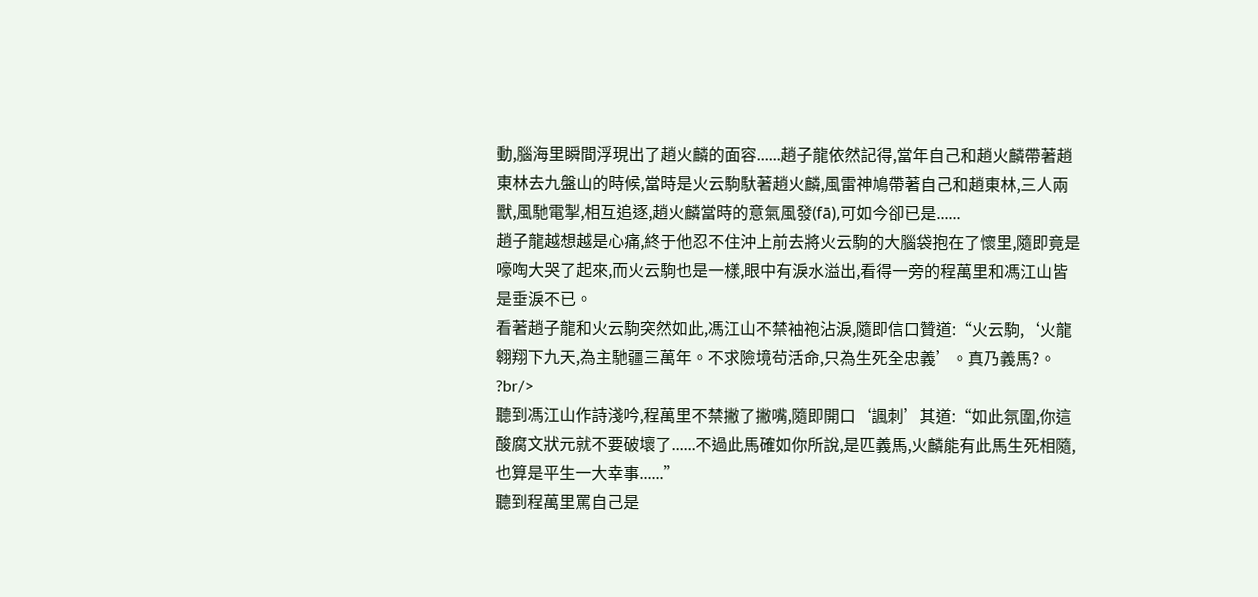動,腦海里瞬間浮現出了趙火麟的面容......趙子龍依然記得,當年自己和趙火麟帶著趙東林去九盤山的時候,當時是火云駒馱著趙火麟,風雷神鳩帶著自己和趙東林,三人兩獸,風馳電掣,相互追逐,趙火麟當時的意氣風發(fā),可如今卻已是......
趙子龍越想越是心痛,終于他忍不住沖上前去將火云駒的大腦袋抱在了懷里,隨即竟是嚎啕大哭了起來,而火云駒也是一樣,眼中有淚水溢出,看得一旁的程萬里和馮江山皆是垂淚不已。
看著趙子龍和火云駒突然如此,馮江山不禁袖袍沾淚,隨即信口贊道:“火云駒,‘火龍翱翔下九天,為主馳疆三萬年。不求險境茍活命,只為生死全忠義’。真乃義馬?。 ?br/>
聽到馮江山作詩淺吟,程萬里不禁撇了撇嘴,隨即開口‘諷刺’其道:“如此氛圍,你這酸腐文狀元就不要破壞了......不過此馬確如你所說,是匹義馬,火麟能有此馬生死相隨,也算是平生一大幸事......”
聽到程萬里罵自己是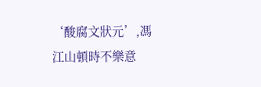‘酸腐文狀元’,馮江山頓時不樂意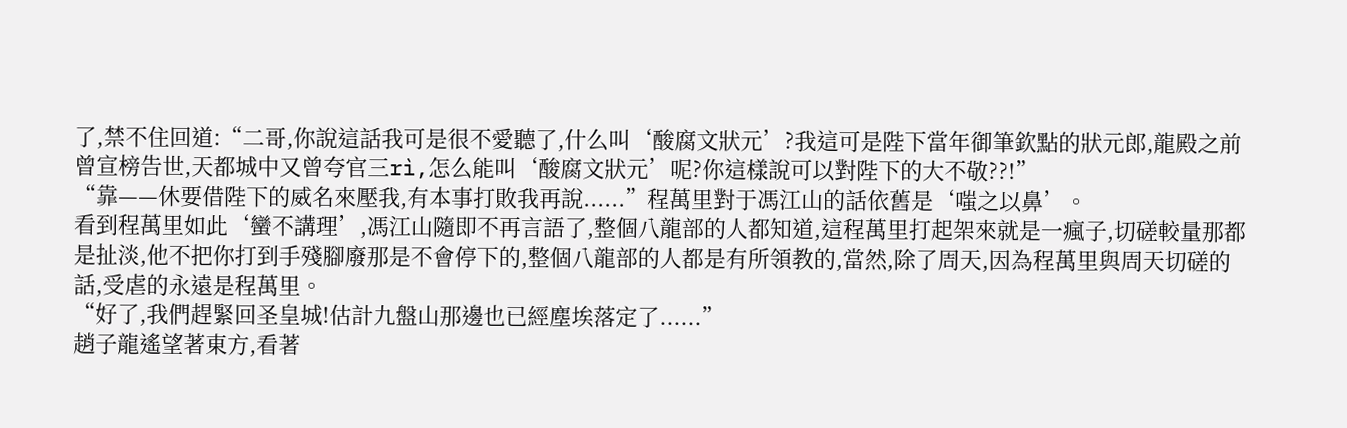了,禁不住回道:“二哥,你說這話我可是很不愛聽了,什么叫‘酸腐文狀元’?我這可是陛下當年御筆欽點的狀元郎,龍殿之前曾宣榜告世,天都城中又曾夸官三rì,怎么能叫‘酸腐文狀元’呢?你這樣說可以對陛下的大不敬??!”
“靠——休要借陛下的威名來壓我,有本事打敗我再說......”程萬里對于馮江山的話依舊是‘嗤之以鼻’。
看到程萬里如此‘蠻不講理’,馮江山隨即不再言語了,整個八龍部的人都知道,這程萬里打起架來就是一瘋子,切磋較量那都是扯淡,他不把你打到手殘腳廢那是不會停下的,整個八龍部的人都是有所領教的,當然,除了周天,因為程萬里與周天切磋的話,受虐的永遠是程萬里。
“好了,我們趕緊回圣皇城!估計九盤山那邊也已經塵埃落定了......”
趙子龍遙望著東方,看著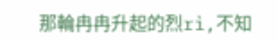那輪冉冉升起的烈rì,不知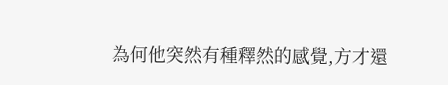為何他突然有種釋然的感覺,方才還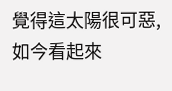覺得這太陽很可惡,如今看起來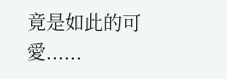竟是如此的可愛......